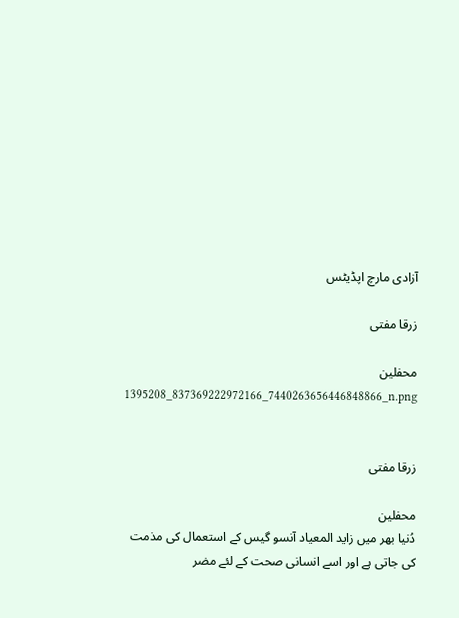آزادی مارچ اپڈیٹس

زرقا مفتی

محفلین
1395208_837369222972166_7440263656446848866_n.png


زرقا مفتی

محفلین
دُنیا بھر میں زاید المعیاد آنسو گیس کے استعمال کی مذمت کی جاتی ہے اور اسے انسانی صحت کے لئے مضر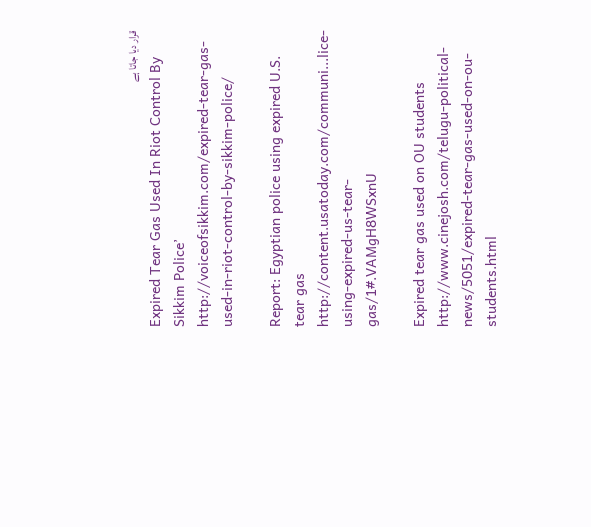قرار دیا جاتا ہے
Expired Tear Gas Used In Riot Control By Sikkim Police’
http://voiceofsikkim.com/expired-tear-gas-used-in-riot-control-by-sikkim-police/

Report: Egyptian police using expired U.S. tear gas
http://content.usatoday.com/communi...lice-using-expired-us-tear-gas/1#.VAMgH8WSxnU

Expired tear gas used on OU students
http://www.cinejosh.com/telugu-political-news/5051/expired-tear-gas-used-on-ou-students.html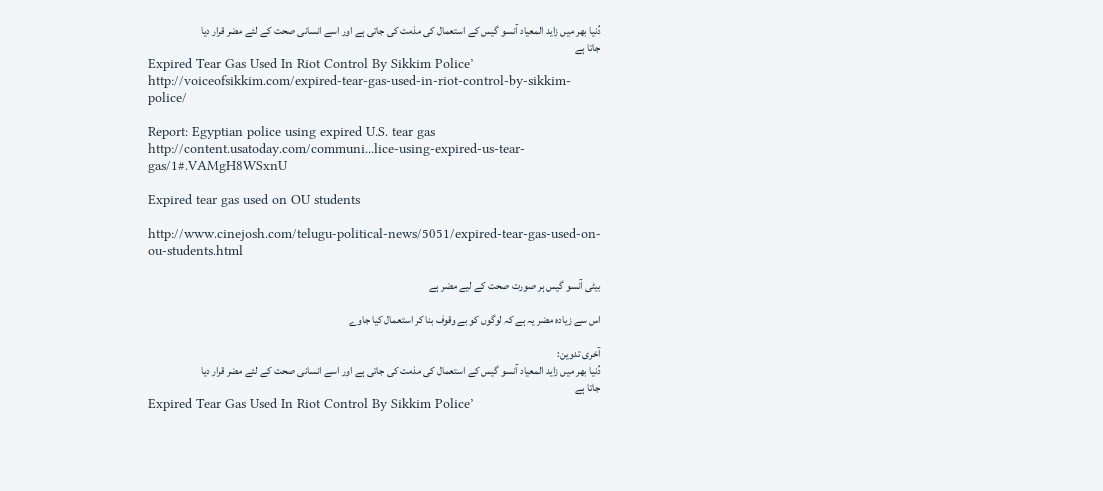دُنیا بھر میں زاید المعیاد آنسو گیس کے استعمال کی مذمت کی جاتی ہے اور اسے انسانی صحت کے لئے مضر قرار دیا جاتا ہے
Expired Tear Gas Used In Riot Control By Sikkim Police’
http://voiceofsikkim.com/expired-tear-gas-used-in-riot-control-by-sikkim-police/

Report: Egyptian police using expired U.S. tear gas
http://content.usatoday.com/communi...lice-using-expired-us-tear-gas/1#.VAMgH8WSxnU

Expired tear gas used on OU students

http://www.cinejosh.com/telugu-political-news/5051/expired-tear-gas-used-on-ou-students.html

بیٹی آنسو گیس ہر صورت صحت کے لیے مضر ہے

اس سے زیادہ مضر یہ ہے کہ لوگوں کو بے وقوف بنا کر استعمال کیا جاوے

آخری تدوین:
دُنیا بھر میں زاید المعیاد آنسو گیس کے استعمال کی مذمت کی جاتی ہے اور اسے انسانی صحت کے لئے مضر قرار دیا جاتا ہے
Expired Tear Gas Used In Riot Control By Sikkim Police’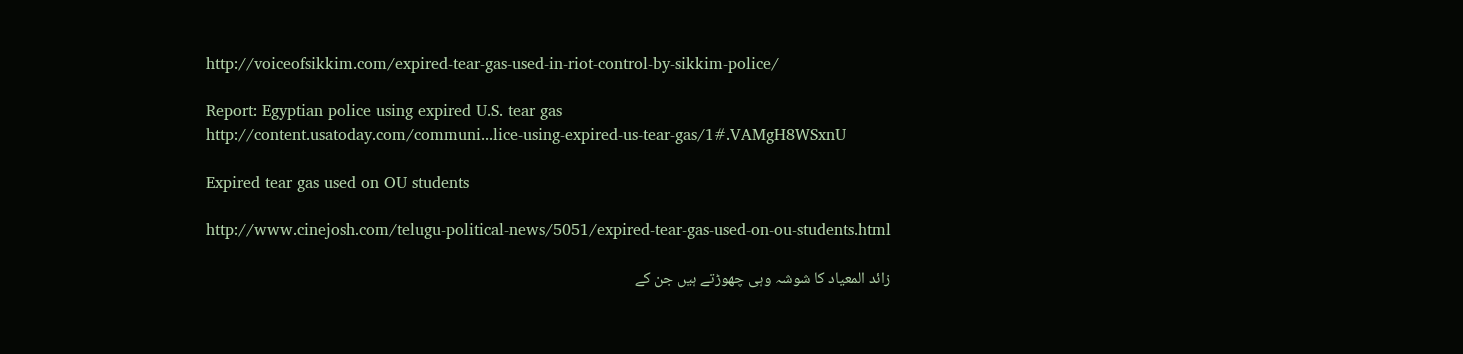http://voiceofsikkim.com/expired-tear-gas-used-in-riot-control-by-sikkim-police/

Report: Egyptian police using expired U.S. tear gas
http://content.usatoday.com/communi...lice-using-expired-us-tear-gas/1#.VAMgH8WSxnU

Expired tear gas used on OU students

http://www.cinejosh.com/telugu-political-news/5051/expired-tear-gas-used-on-ou-students.html

زائد المعیاد کا شوشہ وہی چھوڑتے ہیں جن کے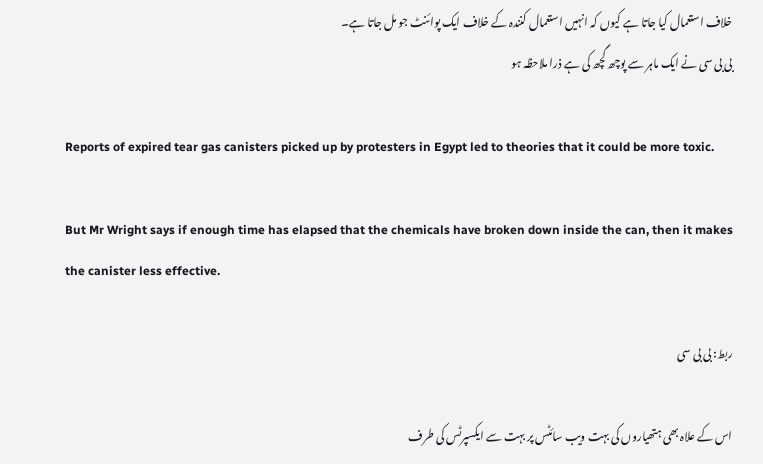خلاف استعمال کیا جاتا ہے کیوں کہ انہیں استعمال کنندہ کے خلاف ایک پوائنٹ جو مل جاتا ہے۔
بی بی سی نے ایک ماہر سے پوچھ گچھ کی ہے ذرا ملاحظہ ہو

Reports of expired tear gas canisters picked up by protesters in Egypt led to theories that it could be more toxic.

But Mr Wright says if enough time has elapsed that the chemicals have broken down inside the can, then it makes the canister less effective.

ربط: بی بی سی

اس کے علاہ بھی ہتھیاروں کی بہت ویب سائٹس پر بہت سے ایکسپرٹس کی طرف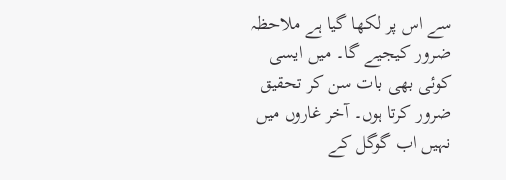سے اس پر لکھا گیا ہے ملاحظہ ضرور کیجیے گا۔ میں ایسی کوئی بھی بات سن کر تحقیق ضرور کرتا ہوں۔ آخر غاروں میں نہیں اب گوگل کے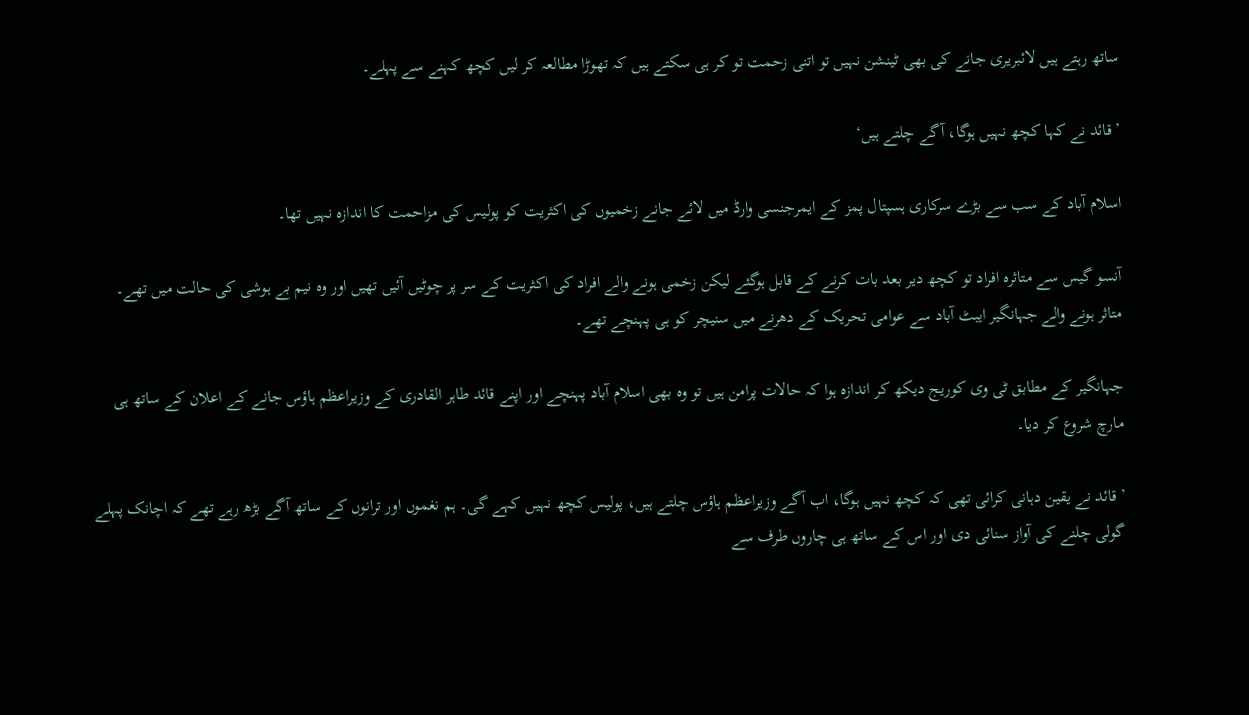ساتھ رہتے ہیں لائبریری جانے کی بھی ٹینشن نہیں تو اتنی زحمت تو کر ہی سکتے ہیں کہ تھوڑا مطالعہ کر لیں کچھ کہنے سے پہلے۔

’قائد نے کہا کچھ نہیں ہوگا، آگے چلتے ہیں‘

اسلام آباد کے سب سے بڑے سرکاری ہسپتال پمز کے ایمرجنسی وارڈ میں لائے جانے زخمیوں کی اکثریت کو پولیس کی مزاحمت کا اندازہ نہیں تھا۔

آنسو گیس سے متاثرہ افراد تو کچھ دیر بعد بات کرنے کے قابل ہوگئے لیکن زخمی ہونے والے افراد کی اکثریت کے سر پر چوٹیں آئیں تھیں اور وہ نیم بے ہوشی کی حالت میں تھے۔
متاثر ہونے والے جہانگیر ایبٹ آباد سے عوامی تحریک کے دھرنے میں سنیچر کو ہی پہنچے تھے۔

جہانگیر کے مطابق ٹی وی کوریج دیکھ کر اندازہ ہوا کہ حالات پرامن ہیں تو وہ بھی اسلام آباد پہنچے اور اپنے قائد طاہر القادری کے وزیراعظم ہاؤس جانے کے اعلان کے ساتھ ہی مارچ شروع کر دیا۔

’قائد نے یقین دہانی کرائی تھی کہ کچھ نہیں ہوگا، اب آگے وزیراعظم ہاؤس چلتے ہیں، پولیس کچھ نہیں کہے گی۔ ہم نغموں اور ترانوں کے ساتھ آگے بڑھ رہے تھے کہ اچانک پہلے گولی چلنے کی آواز سنائی دی اور اس کے ساتھ ہی چاروں طرف سے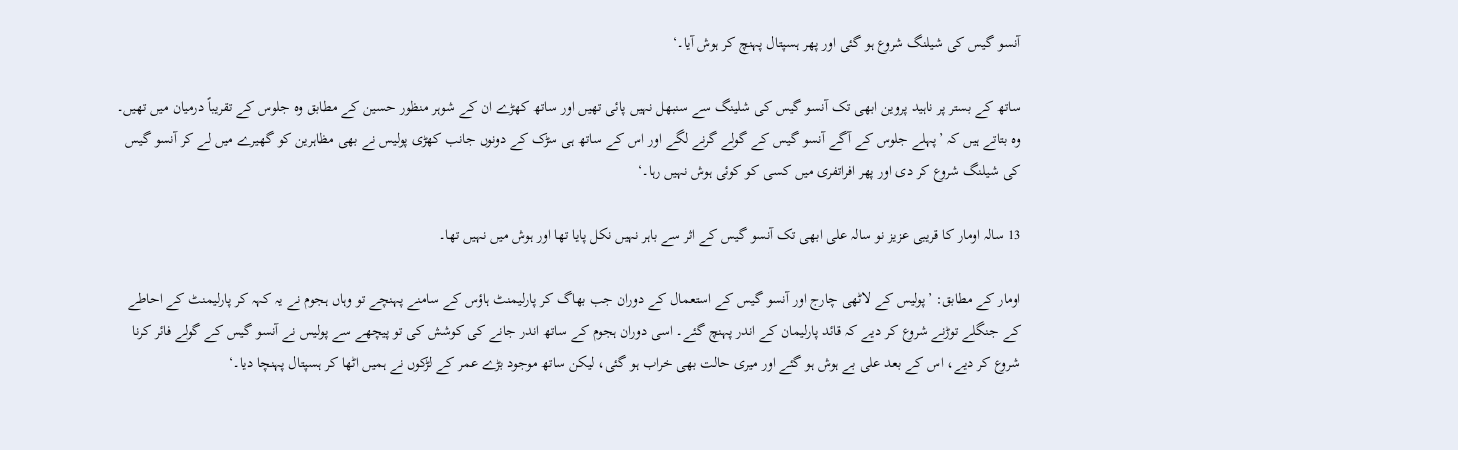آنسو گیس کی شیلنگ شروع ہو گئی اور پھر ہسپتال پہنچ کر ہوش آیا۔‘

ساتھ کے بستر پر ناہید پروین ابھی تک آنسو گیس کی شلینگ سے سنبھل نہیں پائی تھیں اور ساتھ کھڑے ان کے شوہر منظور حسین کے مطابق وہ جلوس کے تقریباً درمیان میں تھیں۔ وہ بتاتے ہیں کہ ’پہلے جلوس کے آگے آنسو گیس کے گولے گرنے لگے اور اس کے ساتھ ہی سڑک کے دونوں جانب کھڑی پولیس نے بھی مظاہرین کو گھیرے میں لے کر آنسو گیس کی شیلنگ شروع کر دی اور پھر افراتفری میں کسی کو کوئی ہوش نہیں رہا۔‘

13 سالہ اومار کا قریبی عزیز نو سالہ علی ابھی تک آنسو گیس کے اثر سے باہر نہیں نکل پایا تھا اور ہوش میں نہیں تھا۔

اومار کے مطابق: ’پولیس کے لاٹھی چارج اور آنسو گیس کے استعمال کے دوران جب بھاگ کر پارلیمنٹ ہاؤس کے سامنے پہنچے تو وہاں ہجوم نے یہ کہہ کر پارلیمنٹ کے احاطے کے جنگلے توڑنے شروع کر دیے کہ قائد پارلیمان کے اندر پہنچ گئے۔ اسی دوران ہجوم کے ساتھ اندر جانے کی کوشش کی تو پیچھے سے پولیس نے آنسو گیس کے گولے فائر کرنا شروع کر دیے، اس کے بعد علی بے ہوش ہو گئے اور میری حالت بھی خراب ہو گئی، لیکن ساتھ موجود بڑے عمر کے لڑکوں نے ہمیں اٹھا کر ہسپتال پہنچا دیا۔‘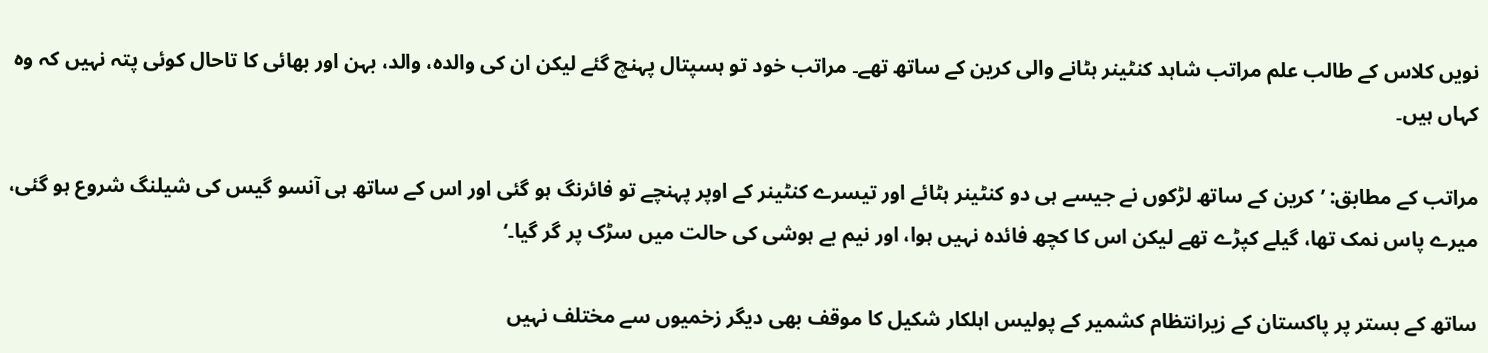نویں کلاس کے طالب علم مراتب شاہد کنٹینر ہٹانے والی کرین کے ساتھ تھے۔ مراتب خود تو ہسپتال پہنچ گئے لیکن ان کی والدہ، والد، بہن اور بھائی کا تاحال کوئی پتہ نہیں کہ وہ کہاں ہیں۔

مراتب کے مطابق: ’کرین کے ساتھ لڑکوں نے جیسے ہی دو کنٹینر ہٹائے اور تیسرے کنٹینر کے اوپر پہنچے تو فائرنگ ہو گئی اور اس کے ساتھ ہی آنسو گیس کی شیلنگ شروع ہو گئی، میرے پاس نمک تھا، گیلے کپڑے تھے لیکن اس کا کچھ فائدہ نہیں ہوا، اور نیم بے ہوشی کی حالت میں سڑک پر گر گیا۔‘

ساتھ کے بستر پر پاکستان کے زیرانتظام کشمیر کے پولیس اہلکار شکیل کا موقف بھی دیگر زخمیوں سے مختلف نہیں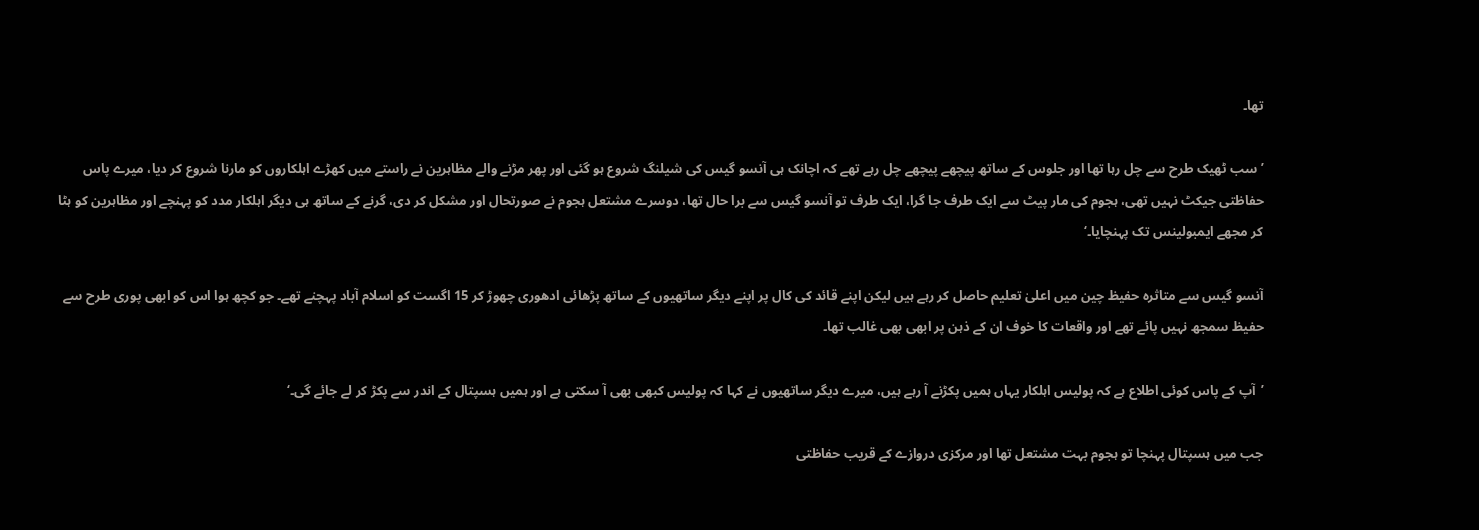تھا۔

’سب ٹھیک طرح سے چل رہا تھا اور جلوس کے ساتھ پیچھے پیچھے چل رہے تھے کہ اچانک ہی آنسو گیس کی شیلنگ شروع ہو گئی اور پھر مڑنے والے مظاہرین نے راستے میں کھڑے اہلکاروں کو مارنا شروع کر دیا، میرے پاس حفاظتی جیکٹ نہیں تھی، ہجوم کی مار پیٹ سے ایک طرف جا گرا، ایک طرف تو آنسو گیس سے برا حال تھا، دوسرے مشتعل ہجوم نے صورتحال اور مشکل کر دی، گرنے کے ساتھ ہی دیگر اہلکار مدد کو پہنچے اور مظاہرین کو ہٹا کر مجھے ایمبولینس تک پہنچایا۔‘

آنسو گیس سے متاثرہ حفیظ چین میں اعلیٰ تعلیم حاصل کر رہے ہیں لیکن اپنے قائد کی کال پر اپنے دیگر ساتھیوں کے ساتھ پڑھائی ادھوری چھوڑ کر 15 اگست کو اسلام آباد پہچنے تھے۔ جو کچھ ہوا اس کو ابھی پوری طرح سے حفیظ سمجھ نہیں پائے تھے اور واقعات کا خوف ان کے ذہن پر ابھی بھی غالب تھا۔

’آپ کے پاس کوئی اطلاع ہے کہ پولیس اہلکار یہاں ہمیں پکڑنے آ رہے ہیں، میرے دیگر ساتھیوں نے کہا کہ پولیس کبھی بھی آ سکتی ہے اور ہمیں ہسپتال کے اندر سے پکڑ کر لے جائے گی۔‘

جب میں ہسپتال پہنچا تو ہجوم بہت مشتعل تھا اور مرکزی دروازے کے قریب حفاظتی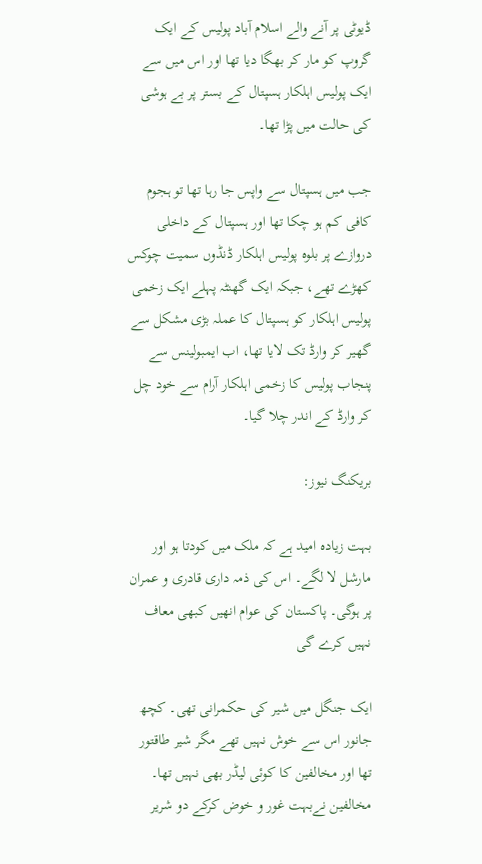ڈیوٹی پر آنے والے اسلام آباد پولیس کے ایک گروپ کو مار کر بھگا دیا تھا اور اس میں سے ایک پولیس اہلکار ہسپتال کے بستر پر بے ہوشی کی حالت میں پڑا تھا۔

جب میں ہسپتال سے واپس جا رہا تھا تو ہجوم کافی کم ہو چکا تھا اور ہسپتال کے داخلی دروازے پر بلوہ پولیس اہلکار ڈنڈوں سمیت چوکس کھڑے تھے، جبکہ ایک گھنٹہ پہلے ایک زخمی پولیس اہلکار کو ہسپتال کا عملہ بڑی مشکل سے گھیر کر وارڈ تک لایا تھا، اب ایمبولینس سے پنجاب پولیس کا زخمی اہلکار آرام سے خود چل کر وارڈ کے اندر چلا گیا۔

بریکنگ نیوز:

بہت زیادہ امید ہے کہ ملک میں کودتا ہو اور مارشل لا لگے۔ اس کی ذمہ داری قادری و عمران پر ہوگی۔ پاکستان کی عوام انھیں کبھی معاف نہیں کرے گی

ایک جنگل میں شیر کی حکمرانی تھی۔ کچھ جانور اس سے خوش نہیں تھے مگر شیر طاقتور تھا اور مخالفین کا کوئی لیڈر بھی نہیں تھا۔ مخالفین نےبہت غور و خوض کرکے دو شریر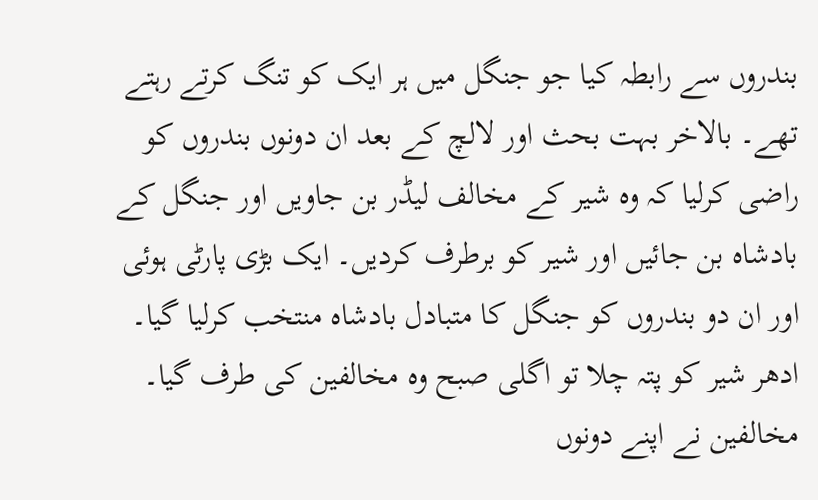بندروں سے رابطہ کیا جو جنگل میں ہر ایک کو تنگ کرتے رہتے تھے۔ بالاخر بہت بحث اور لالچ کے بعد ان دونوں بندروں کو راضی کرلیا کہ وہ شیر کے مخالف لیڈر بن جاویں اور جنگل کے بادشاہ بن جائیں اور شیر کو برطرف کردیں۔ ایک بڑی پارٹی ہوئی اور ان دو بندروں کو جنگل کا متبادل بادشاہ منتخب کرلیا گیا۔
ادھر شیر کو پتہ چلا تو اگلی صبح وہ مخالفین کی طرف گیا۔ مخالفین نے اپنے دونوں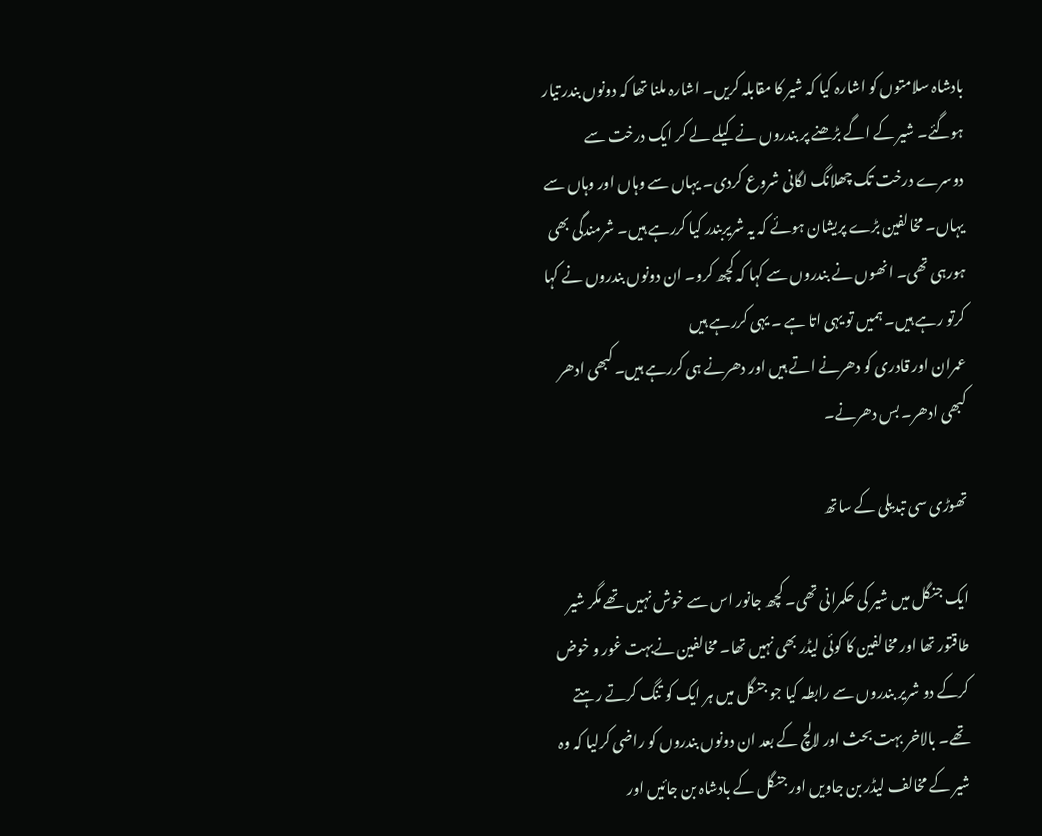بادشاہ سلامتوں کو اشارہ کیا کہ شیر کا مقابلہ کریں۔ اشارہ ملنا تھا کہ دونوں بندر تیار ہوگئے۔ شیر کے اگے بڑھنے پر بندروں نے کیلے لے کر ایک درخت سے دوسرے درخت تک چھلانگ لگانی شروع کردی۔ یہاں سے وہاں اور وہاں سے یہاں۔ مخالفین بڑے پریشان ہوئے کہ یہ شریربندر کیا کررہے ہیں۔ شرمندگی بھی ہورہی تھی۔ انھوں نے بندروں سے کہا کہ کچھ کرو۔ ان دونوں بندروں نے کہا کرتو رہے ہیں۔ ہمیں تو یہی اتا ہے ۔ یہی کررہے ہیں
عمران اور قادری کو دھرنے اتے ہیں اور دھرنے ہی کررہے ہیں۔ کبھی ادھر کبھی ادھر۔ بس دھرنے۔

تھوڑی سی تبدیلی کے ساتھ

ایک جنگل میں شیر کی حکمرانی تھی۔ کچھ جانور اس سے خوش نہیں تھے مگر شیر طاقتور تھا اور مخالفین کا کوئی لیڈر بھی نہیں تھا۔ مخالفین نےبہت غور و خوض کرکے دو شریر بندروں سے رابطہ کیا جو جنگل میں ہر ایک کو تنگ کرتے رہتے تھے۔ بالاخر بہت بحث اور لالچ کے بعد ان دونوں بندروں کو راضی کرلیا کہ وہ شیر کے مخالف لیڈر بن جاویں اور جنگل کے بادشاہ بن جائیں اور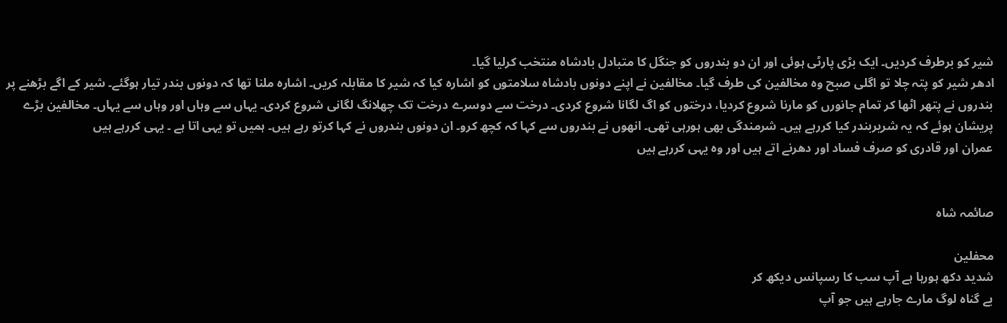شیر کو برطرف کردیں۔ ایک بڑی پارٹی ہوئی اور ان دو بندروں کو جنگل کا متبادل بادشاہ منتخب کرلیا گیا۔
ادھر شیر کو پتہ چلا تو اگلی صبح وہ مخالفین کی طرف گیا۔ مخالفین نے اپنے دونوں بادشاہ سلامتوں کو اشارہ کیا کہ شیر کا مقابلہ کریں۔ اشارہ ملنا تھا کہ دونوں بندر تیار ہوگئے۔ شیر کے اگے بڑھنے پر بندروں نے پتھر اٹھا کر تمام جانورں کو مارنا شروع کردیا، درختوں کو اگ لگانا شروع کردی۔ درخت سے دوسرے درخت تک چھلانگ لگانی شروع کردی۔ یہاں سے وہاں اور وہاں سے یہاں۔ مخالفین بڑے پریشان ہوئے کہ یہ شریربندر کیا کررہے ہیں۔ شرمندگی بھی ہورہی تھی۔ انھوں نے بندروں سے کہا کہ کچھ کرو۔ ان دونوں بندروں نے کہا کرتو رہے ہیں۔ ہمیں تو یہی اتا ہے ۔ یہی کررہے ہیں
عمران اور قادری کو صرف فساد اور دھرنے اتے ہیں اور وہ یہی کررہے ہیں


صائمہ شاہ

محفلین
شدید دکھ ہورہا ہے آپ سب کا رسپانس دیکھ کر
بے گناہ لوگ مارے جارہے ہیں جو آپ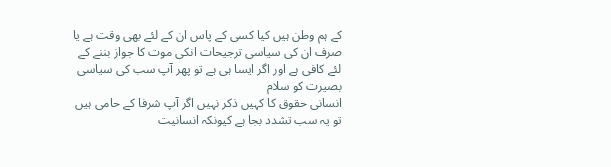کے ہم وطن ہیں کیا کسی کے پاس ان کے لئے بھی وقت ہے یا صرف ان کی سیاسی ترجیحات انکی موت کا جواز بننے کے لئے کافی ہے اور اگر ایسا ہی ہے تو پھر آپ سب کی سیاسی بصیرت کو سلام
انسانی حقوق کا کہیں ذکر نہیں اگر آپ شرفا کے حامی ہیں تو یہ سب تشدد بجا ہے کیونکہ انسانیت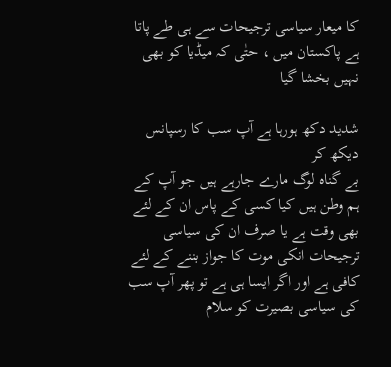کا میعار سیاسی ترجیحات سے ہی طے پاتا ہے پاکستان میں ، حتٰی کہ میڈیا کو بھی نہیں بخشا گیا

شدید دکھ ہورہا ہے آپ سب کا رسپانس دیکھ کر
بے گناہ لوگ مارے جارہے ہیں جو آپ کے ہم وطن ہیں کیا کسی کے پاس ان کے لئے بھی وقت ہے یا صرف ان کی سیاسی ترجیحات انکی موت کا جواز بننے کے لئے کافی ہے اور اگر ایسا ہی ہے تو پھر آپ سب کی سیاسی بصیرت کو سلام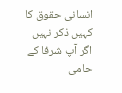انسانی حقوق کا کہیں ذکر نہیں اگر آپ شرفا کے حامی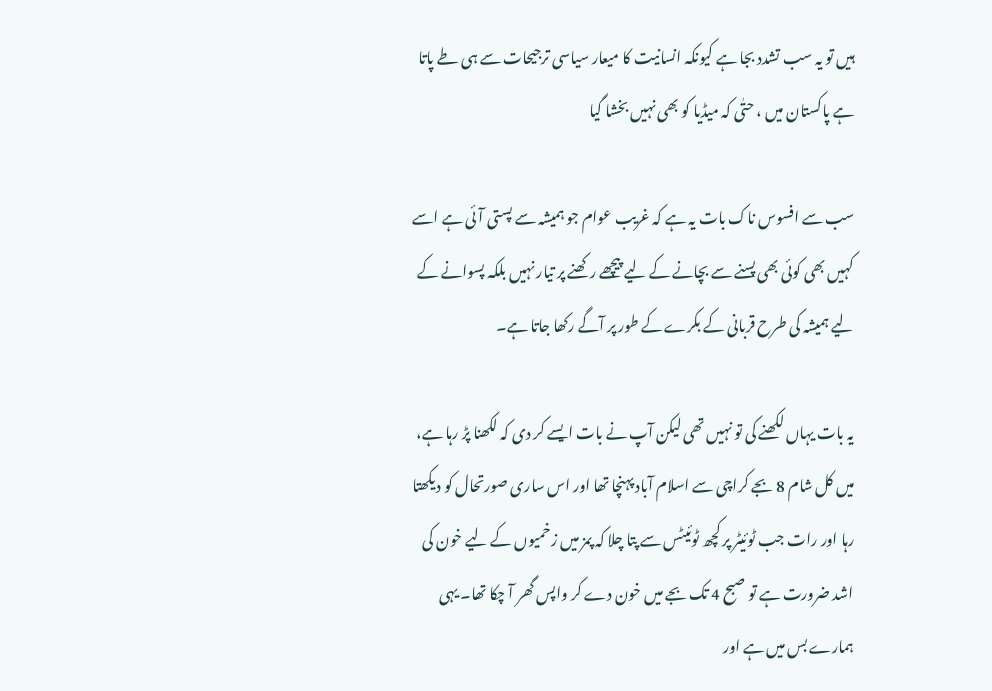ہیں تو یہ سب تشدد بجا ہے کیونکہ انسانیت کا میعار سیاسی ترجیحات سے ہی طے پاتا ہے پاکستان میں ، حتٰی کہ میڈیا کو بھی نہیں بخشا گیا

سب سے افسوس ناک بات یہ ہے کہ غریب عوام جو ہمیشہ سے پستی آئی ہے اسے کہیں بھی کوئی بھی پسنے سے بچانے کے لیے پیچھے رکھنے پر تیار نہیں بلکہ پسوانے کے لیے ہمیشہ کی طرح قربانی کے بکرے کے طور پر آگے رکھا جاتا ہے۔

یہ بات یہاں لکھنے کی تو نہیں تھی لیکن آپ نے بات ایسے کر دی کہ لکھنا پڑ رہا ہے، میں کل شام 8 بجے کراچی سے اسلام آباد پہنچا تھا اور اس ساری صورتحال کو دیکھتا رہا اور رات جب ٹوئیٹر پر کچھ ٹوئیٹس سے پتا چلا کہ پمز میں زخمیوں کے لیے خون کی اشد ضرورت ہے تو صبح 4 تک بجے میں خون دے کر واپس گھر آ چکا تھا۔ یہی ہمارے بس میں ہے اور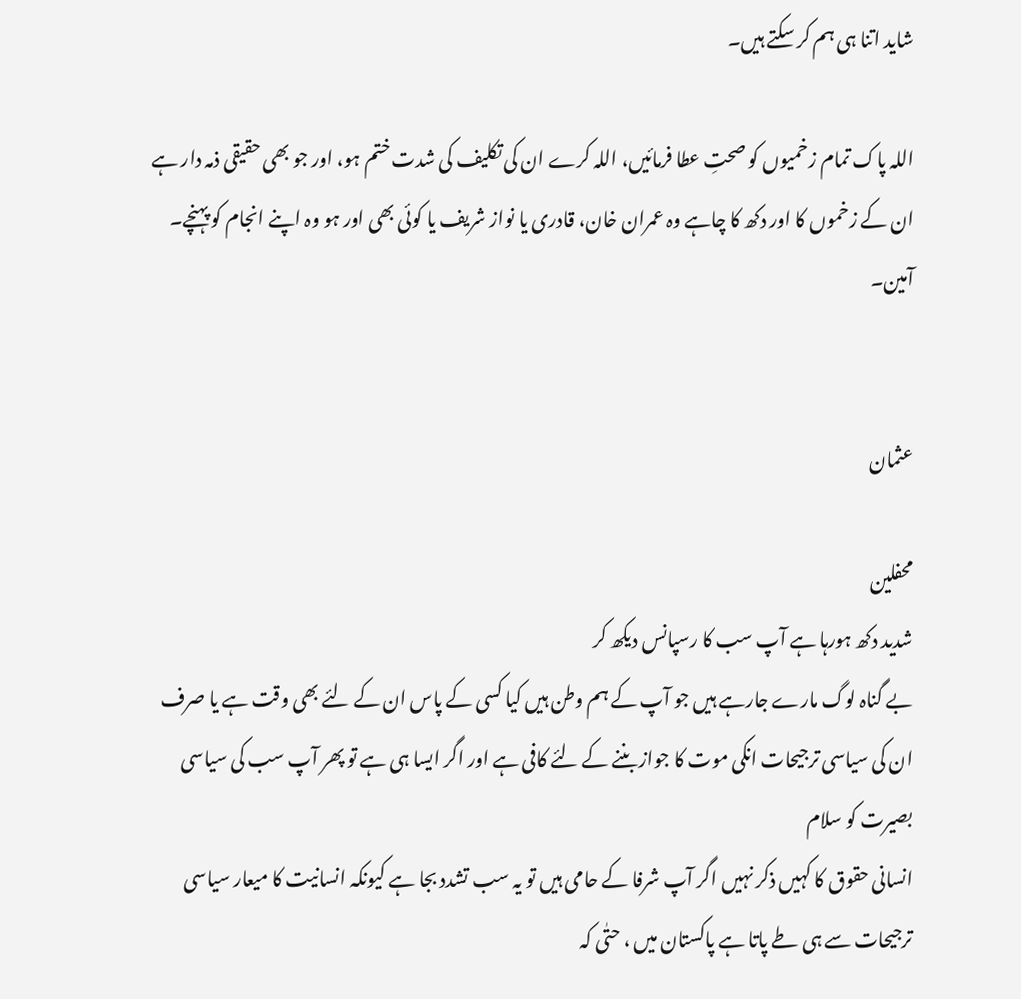شاید اتنا ہی ہم کر سکتے ہیں۔

اللہ پاک تمام زخمیوں کو صحتِ عطا فرمائیں، اللہ کرے ان کی تکلیف کی شدت ختم ہو، اور جو بھی حقیقی ذمہ دار ہے ان کے زخموں کا اور دکھ کا چاہے وہ عمران خان، قادری یا نواز شریف یا کوئی بھی اور ہو وہ اپنے انجام کو پہنچے۔ آمین۔


عثمان

محفلین
شدید دکھ ہورہا ہے آپ سب کا رسپانس دیکھ کر
بے گناہ لوگ مارے جارہے ہیں جو آپ کے ہم وطن ہیں کیا کسی کے پاس ان کے لئے بھی وقت ہے یا صرف ان کی سیاسی ترجیحات انکی موت کا جواز بننے کے لئے کافی ہے اور اگر ایسا ہی ہے تو پھر آپ سب کی سیاسی بصیرت کو سلام
انسانی حقوق کا کہیں ذکر نہیں اگر آپ شرفا کے حامی ہیں تو یہ سب تشدد بجا ہے کیونکہ انسانیت کا میعار سیاسی ترجیحات سے ہی طے پاتا ہے پاکستان میں ، حتٰی کہ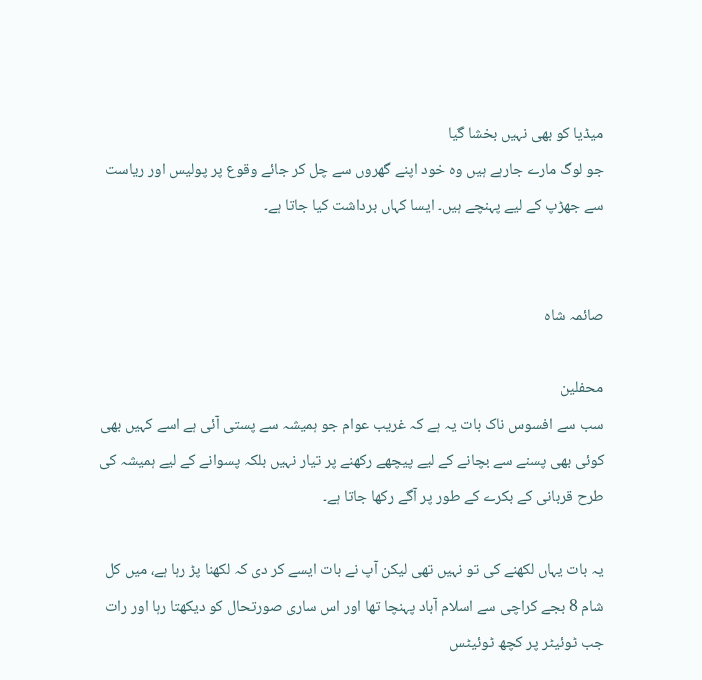میڈیا کو بھی نہیں بخشا گیا
جو لوگ مارے جارہے ہیں وہ خود اپنے گھروں سے چل کر جائے وقوع پر پولیس اور ریاست سے جھڑپ کے لیے پہنچے ہیں۔ ایسا کہاں برداشت کیا جاتا ہے۔


صائمہ شاہ

محفلین
سب سے افسوس ناک بات یہ ہے کہ غریب عوام جو ہمیشہ سے پستی آئی ہے اسے کہیں بھی کوئی بھی پسنے سے بچانے کے لیے پیچھے رکھنے پر تیار نہیں بلکہ پسوانے کے لیے ہمیشہ کی طرح قربانی کے بکرے کے طور پر آگے رکھا جاتا ہے۔

یہ بات یہاں لکھنے کی تو نہیں تھی لیکن آپ نے بات ایسے کر دی کہ لکھنا پڑ رہا ہے، میں کل شام 8 بجے کراچی سے اسلام آباد پہنچا تھا اور اس ساری صورتحال کو دیکھتا رہا اور رات جب ٹوئیٹر پر کچھ ٹوئیٹس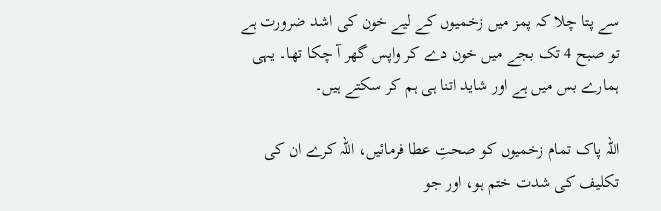سے پتا چلا کہ پمز میں زخمیوں کے لیے خون کی اشد ضرورت ہے تو صبح 4 تک بجے میں خون دے کر واپس گھر آ چکا تھا۔ یہی ہمارے بس میں ہے اور شاید اتنا ہی ہم کر سکتے ہیں۔

اللہ پاک تمام زخمیوں کو صحتِ عطا فرمائیں، اللہ کرے ان کی تکلیف کی شدت ختم ہو، اور جو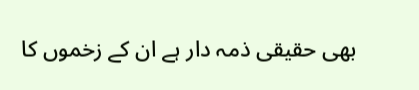بھی حقیقی ذمہ دار ہے ان کے زخموں کا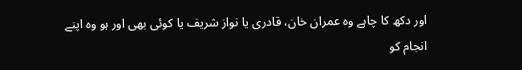اور دکھ کا چاہے وہ عمران خان، قادری یا نواز شریف یا کوئی بھی اور ہو وہ اپنے انجام کو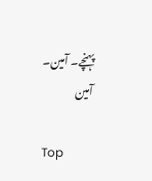پہنچے۔ آمین۔
آمین

Top